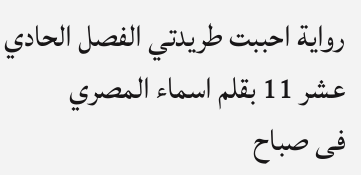رواية احببت طريدتي الفصل الحادي عشر 11 بقلم اسماء المصري
فى صباح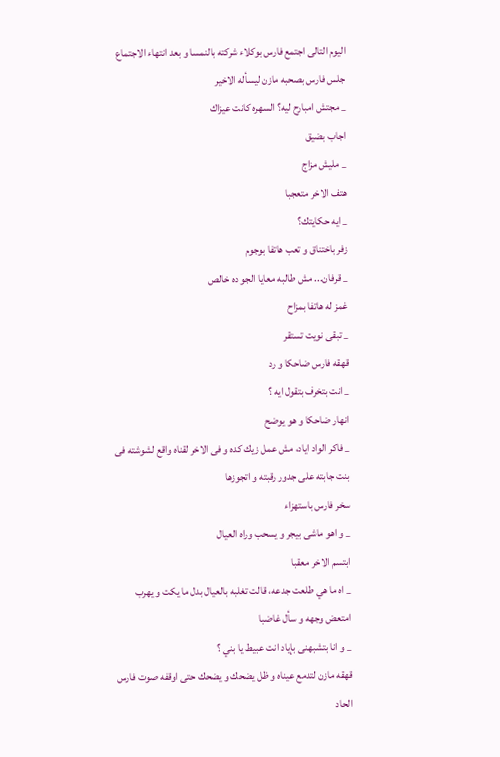اليوم التالى اجتمع فارس بوكلاء شركته بالنمسا و بعد انتهاء الاجتماع جلس فارس بصحبه مازن ليسأله الاخير
_ مجتش امبارح ليه؟ السهره كانت عيزاك
اجاب بضيق
_ مليش مزاج
هتف الاخر متعجبا
_ ايه حكايتك؟
زفر باختناق و تعب هاتفا بوجوم
_ قرفان... مش طالبه معايا الجو ده خالص
غمز له هاتفا بمزاح
_ تبقى نويت تستقر
قهقه فارس ضاحكا و رد
_ انت بتخرف بتقول ايه ؟
انهار ضاحكا و هو يوضح
_ فاكر الواد اياد، مش عمل زيك كده و فى الاخر لقناه واقع لشوشته فى بنت جابته على جدور رقبته و اتجوزها
سخر فارس باستهزاء
_ و اهو ماشى بيجر و يسحب وراه العيال
ابتسم الاخر معقبا
_ اه ما هي طلعت جدعه، قالت تغلبه بالعيال بدل ما يكت و يهرب
امتعض وجهه و سأل غاضبا
_ و انا بتشبهنى بإياد انت عبيط يا بني ؟
قهقه مازن لتدمع عيناه و ظل يضحك و يضحك حتى اوقفه صوت فارس الحاد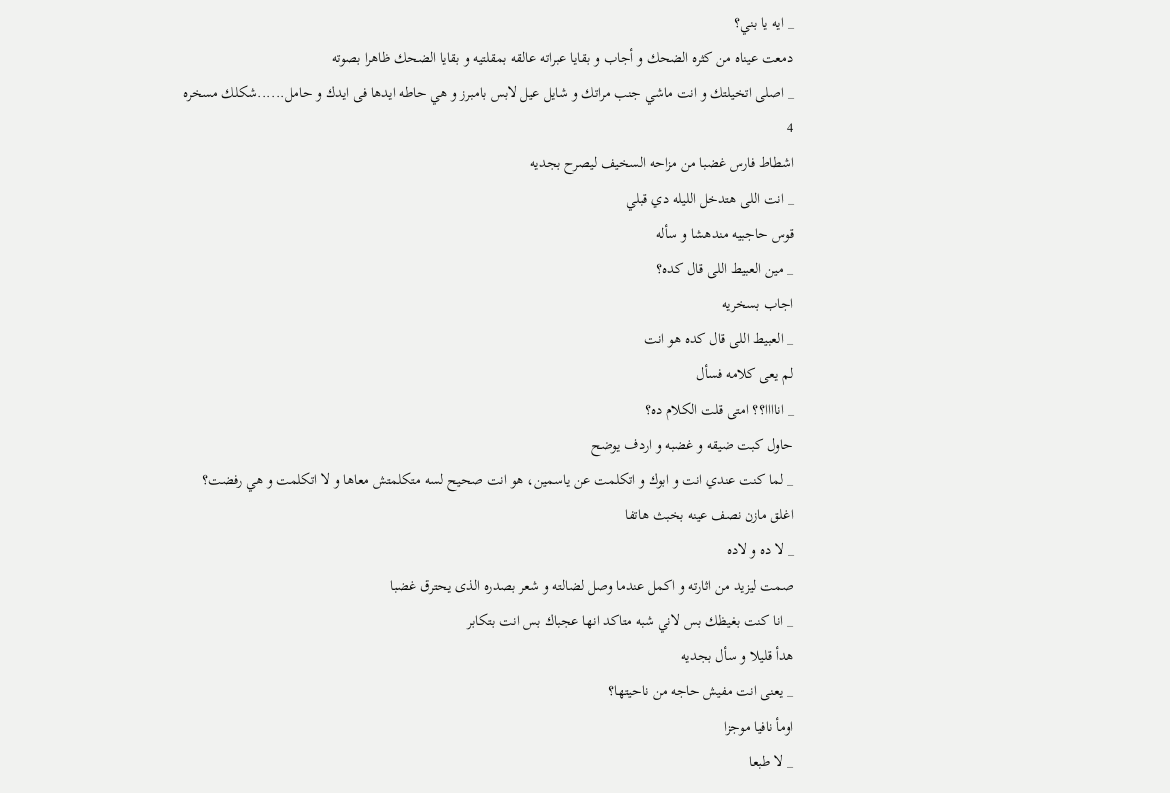_ ايه يا بني؟
دمعت عيناه من كثره الضحك و أجاب و بقايا عبراته عالقه بمقلتيه و بقايا الضحك ظاهرا بصوته
_ اصلى اتخيلتك و انت ماشي جنب مراتك و شايل عيل لابس بامبرز و هي حاطه ايدها فى ايدك و حامل......شكلك مسخره
4
اشطاط فارس غضبا من مزاحه السخيف ليصرح بجديه
_ انت اللى هتدخل الليله دي قبلي
قوس حاجبيه مندهشا و سأله
_ مين العبيط اللى قال كده؟
اجاب بسخريه
_ العبيط اللى قال كده هو انت
لم يعى كلامه فسأل
_ اناااا؟؟ امتى قلت الكلام ده؟
حاول كبت ضيقه و غضبه و اردف يوضح
_ لما كنت عندي انت و ابوك و اتكلمت عن ياسمين، هو انت صحيح لسه متكلمتش معاها و لا اتكلمت و هي رفضت؟
اغلق مازن نصف عينه بخبث هاتفا
_ لا ده و لاده
صمت ليزيد من اثارته و اكمل عندما وصل لضالته و شعر بصدره الذى يحترق غضبا
_ انا كنت بغيظك بس لاني شبه متاكد انها عجباك بس انت بتكابر
هدأ قليلا و سأل بجديه
_ يعنى انت مفيش حاجه من ناحيتها؟
اومأ نافيا موجزا
_ لا طبعا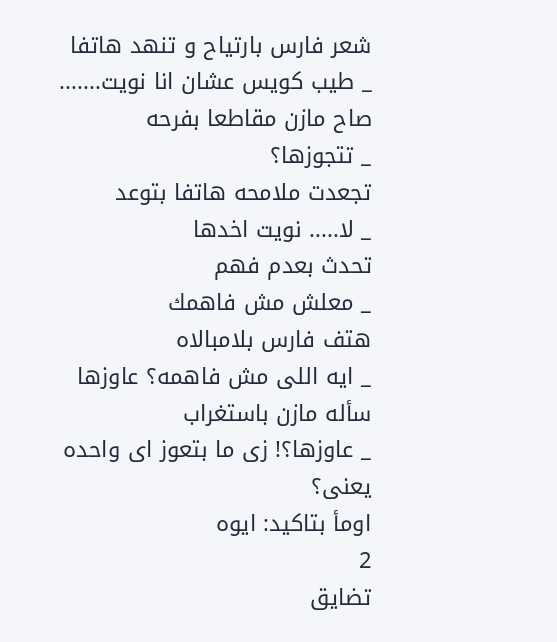شعر فارس بارتياح و تنهد هاتفا
_ طيب كويس عشان انا نويت.......
صاح مازن مقاطعا بفرحه
_ تتجوزها؟
تجعدت ملامحه هاتفا بتوعد
_ لا..... نويت اخدها
تحدث بعدم فهم
_ معلش مش فاهمك
هتف فارس بلامبالاه
_ ايه اللى مش فاهمه؟ عاوزها
سأله مازن باستغراب
_ عاوزها؟! زى ما بتعوز اى واحده يعنى؟
اومأ بتاكيد: ايوه
2
تضايق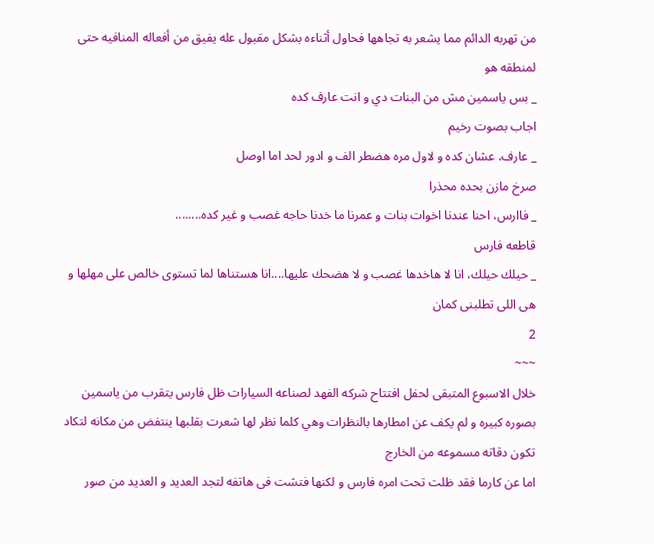من تهربه الدائم مما يشعر به تجاهها فحاول أثناءه بشكل مقبول عله يفيق من أفعاله المنافيه حتى لمنطقه هو
_ بس ياسمين مش من البنات دي و انت عارف كده
اجاب بصوت رخيم
_ عارف، عشان كده و لاول مره هضطر الف و ادور لحد اما اوصل
صرخ مازن بحده محذرا
_ فاارس، احنا عندنا اخوات بنات و عمرنا ما خدنا حاجه غصب و غير كده........
قاطعه فارس
_ حيلك حيلك، انا لا هاخدها غصب و لا هضحك عليها....انا هستناها لما تستوى خالص على مهلها و هى اللى تطلبنى كمان
2
~~~
خلال الاسبوع المتبقى لحفل افتتاح شركه الفهد لصناعه السيارات ظل فارس يتقرب من ياسمين بصوره كبيره و لم يكف عن امطارها بالنظرات وهي كلما نظر لها شعرت بقلبها ينتفض من مكانه لتكاد تكون دقاته مسموعه من الخارج
اما عن كارما فقد ظلت تحت امره فارس و لكنها فتشت فى هاتفه لتجد العديد و العديد من صور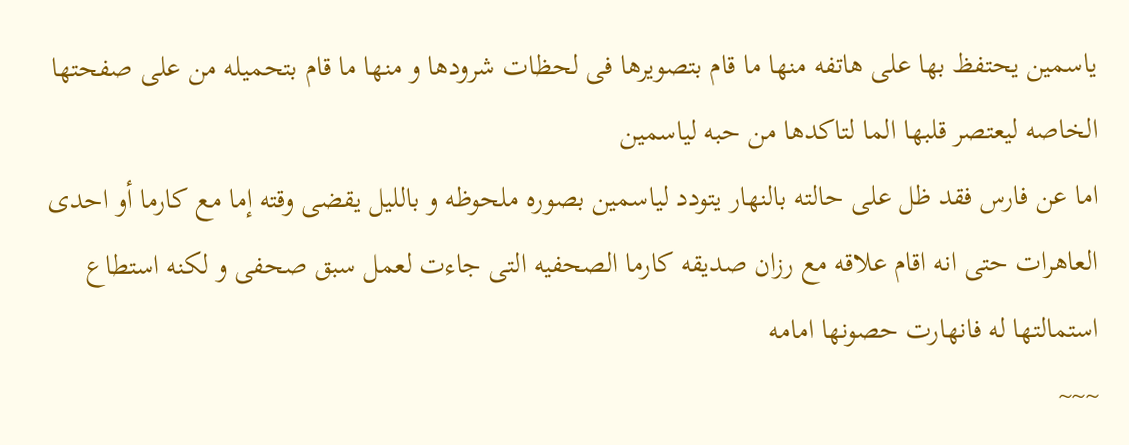ياسمين يحتفظ بها على هاتفه منها ما قام بتصويرها فى لحظات شرودها و منها ما قام بتحميله من على صفحتها الخاصه ليعتصر قلبها الما لتاكدها من حبه لياسمين
اما عن فارس فقد ظل على حالته بالنهار يتودد لياسمين بصوره ملحوظه و بالليل يقضى وقته إما مع كارما أو احدى العاهرات حتى انه اقام علاقه مع رزان صديقه كارما الصحفيه التى جاءت لعمل سبق صحفى و لكنه استطاع استمالتها له فانهارت حصونها امامه
~~~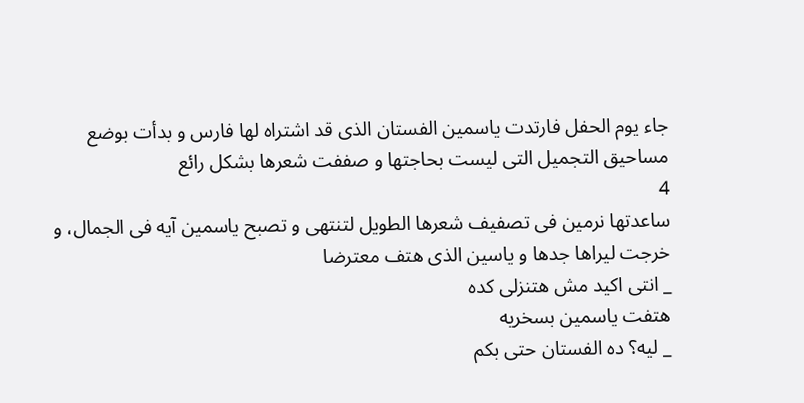جاء يوم الحفل فارتدت ياسمين الفستان الذى قد اشتراه لها فارس و بدأت بوضع مساحيق التجميل التى ليست بحاجتها و صففت شعرها بشكل رائع
4
ساعدتها نرمين فى تصفيف شعرها الطويل لتنتهى و تصبح ياسمين آيه فى الجمال، و خرجت ليراها جدها و ياسين الذى هتف معترضا
_ انتى اكيد مش هتنزلى كده
هتفت ياسمين بسخريه
_ ليه؟ ده الفستان حتى بكم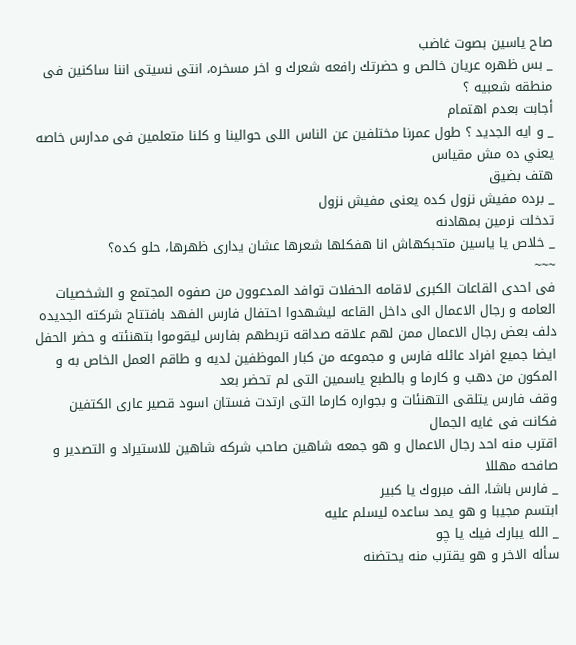صاح ياسين بصوت غاضب
_ بس ظهره عريان خالص و حضرتك رافعه شعرك و اخر مسخره، انتى نسيتى اننا ساكنين فى منطقه شعبيه ؟
أجابت بعدم اهتمام
_ و ايه الجديد ؟ طول عمرنا مختلفين عن الناس اللى حوالينا و كلنا متعلمين فى مدارس خاصه يعني ده مش مقياس
هتف بضيق
_ برده مفيش نزول كده يعنى مفيش نزول
تدخلت نرمين بمهادنه
_ خلاص يا ياسين متحبكهاش انا هفكلها شعرها عشان يدارى ظهرها، حلو كده؟
~~~
فى احدى القاعات الكبرى لاقامه الحفلات توافد المدعوون من صفوه المجتمع و الشخصيات العامه و رجال الاعمال الى داخل القاعه ليشهدوا احتفال فارس الفهد بافتتاح شركته الجديده
دلف بعض رجال الاعمال ممن لهم علاقه صداقه تربطهم بفارس ليقوموا بتهنئته و حضر الحفل ايضا جميع افراد عائله فارس و مجموعه من كبار الموظفين لديه و طاقم العمل الخاص به و المكون من دهب و كارما و بالطبع ياسمين التى لم تحضر بعد
وقف فارس يتلقى التهنئات و بجواره كارما التى ارتدت فستان اسود قصير عارى الكتفين فكانت فى غايه الجمال
اقترب منه احد رجال الاعمال و هو جمعه شاهين صاحب شركه شاهين للاستيراد و التصدير و صافحه مهللا
_ فارس باشا، الف مبروك يا كبير
ابتسم مجيبا و هو يمد ساعده ليسلم عليه
_ الله يبارك فيك يا چو
سأله الاخر و هو يقترب منه يحتضنه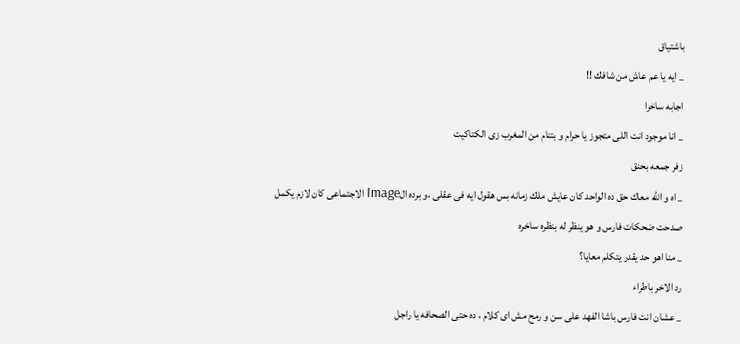باشتياق
_ ايه يا عم عاش من شافك !!
اجابه ساخرا
_ انا موجود انت اللى متجوز يا حرام و بتنام من المغرب زى الكتاكيت
زفر جمعه بحنق
_ اه و الله معاك حق ده الواحد كان عايش ملك زمانه بس هقول ايه فى عقلى ،و برده الImage الاجتماعى كان لازم يكمل
صدحت ضحكات فارس و هو ينظر له بنظره ساخره
_ منا اهو حد يقدر يتكلم معايا؟
رد الاخر باطراء
_ عشان انت فارس باشا الفهد على سن و رمح مش اى كلام ، ده حتى الصحافه يا راجل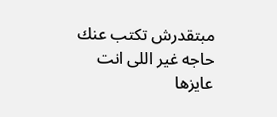مبتقدرش تكتب عنك حاجه غير اللى انت عايزها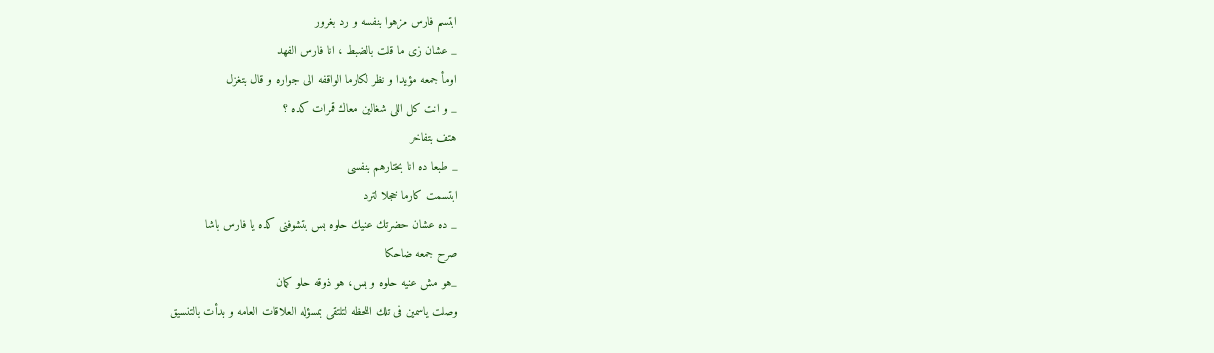ابتسم فارس مزهوا بنفسه و رد بغرور
_ عشان زى ما قلت بالضبط ، انا فارس الفهد
اومأ جمعه مؤيدا و نظر لكارما الواقفه الى جواره و قال بتغزل
_ و انت كل اللى شغالين معاك قمرات كده ؟
هتف بتفاخر
_ طبعا ده انا بختارهم بنفسى
ابتسمت كارما خجلا لترد
_ ده عشان حضرتك عنيك حلوه بس بتشوفنى كده يا فارس باشا
صرح جمعه ضاحكا
_هو مش عنيه حلوه و بس، هو ذوقه حلو كمان
وصلت ياسمين فى تلك اللحظه لتلتقى بمسؤله العلاقات العامه و بدأت بالتنسيق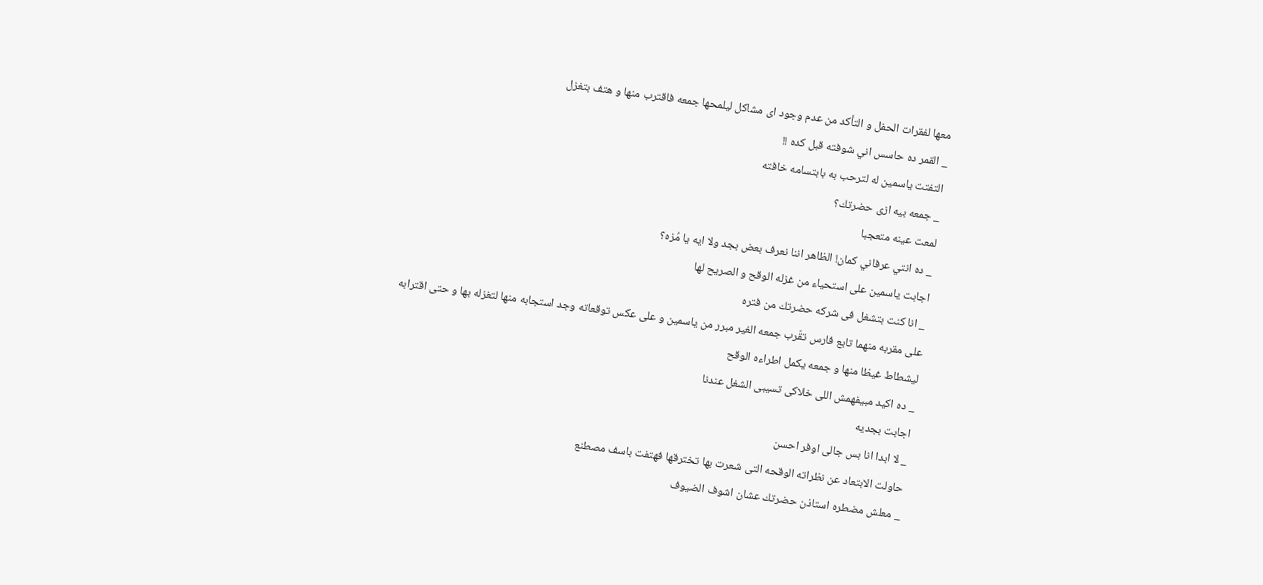معها لفقرات الحفل و التأكد من عدم وجود اى مشاكل ليلمحها جمعه فاقترب منها و هتف بتغزل
_ القمر ده حاسس اني شوفته قبل كده !!
التفتت ياسمين له لترحب به بابتسامه خافته
_ جمعه بيه ازى حضرتك؟
لمعت عينه متعجبا
_ ده انتي عرفاني كمان! الظاهر اننا نعرف بعض بجد ولا ايه يا مُزه؟
اجابت ياسمين على استحياء من غزله الوقح و الصريح لها
_ انا كنت بتشغل فى شركه حضرتك من فتره
على مقربه منهما تابع فارس تقّرب جمعه الغير مبرر من ياسمين و على عكس توقعاته وجد استجابه منها لتغزله بها و حتى اقترابه ليشطاط غيظا منها و جمعه يكمل اطراءه الوقح
_ ده اكيد مبيفهمش اللى خلاكى تسيبى الشغل عندنا
اجابت بجديه
_ لا ابدا انا بس جالى اوفر احسن
حاولت الابتعاد عن نظراته الوقحه التى شعرت بها تخترقها فهتفت باسف مصطنع
_ معلش مضطره استاذن حضرتك عشان اشوف الضيوف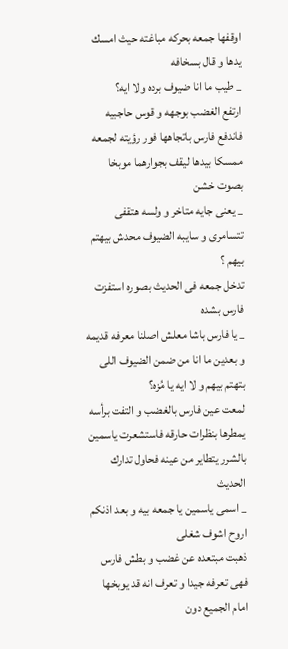اوقفها جمعه بحركه مباغته حيث امسك يدها و قال بسخافه
_ طيب ما انا ضيوف برده ولا ايه؟
ارتفع الغضب بوجهه و قوس حاجبيه فاندفع فارس باتجاهها فور رؤيته لجمعه ممسكا بيدها ليقف بجوارهما موبخا بصوت خشن
_ يعنى جايه متاخر و ولسه هتقفى تتسامرى و سايبه الضيوف محدش بيهتم بيهم ؟
تدخل جمعه فى الحديث بصوره استفزت فارس بشده
_ يا فارس باشا معلش اصلنا معرفه قديمه و بعدين ما انا من ضمن الضيوف اللى بتهتم بيهم و لا ايه يا مُزه؟
لمعت عين فارس بالغضب و التفت برأسه يمطرها بنظرات حارقه فاستشعرت ياسمين بالشرر يتطاير من عينه فحاول تدارك الحديث
_ اسمى ياسمين يا جمعه بيه و بعد اذنكم اروح اشوف شغلى
ذهبت مبتعده عن غضب و بطش فارس فهى تعرفه جيدا و تعرف انه قد يوبخها امام الجميع دون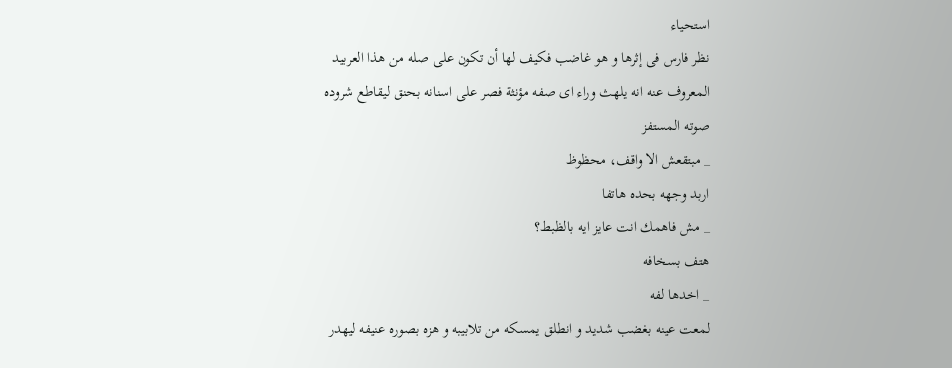استحياء
نظر فارس فى إثرها و هو غاضب فكيف لها أن تكون على صله من هذا العربيد المعروف عنه انه يلهث وراء اى صفه مؤنثة فصر على اسنانه بحنق ليقاطع شروده صوته المستفز
_ مبتقعش الا واقف، محظوظ
اربد وجهه بحده هاتفا
_ مش فاهمك انت عايز ايه بالظبط؟
هتف بسخافه
_ اخدها لفه
لمعت عينه بغضب شديد و انطلق يمسكه من تلابيبه و هزه بصوره عنيفه ليهدر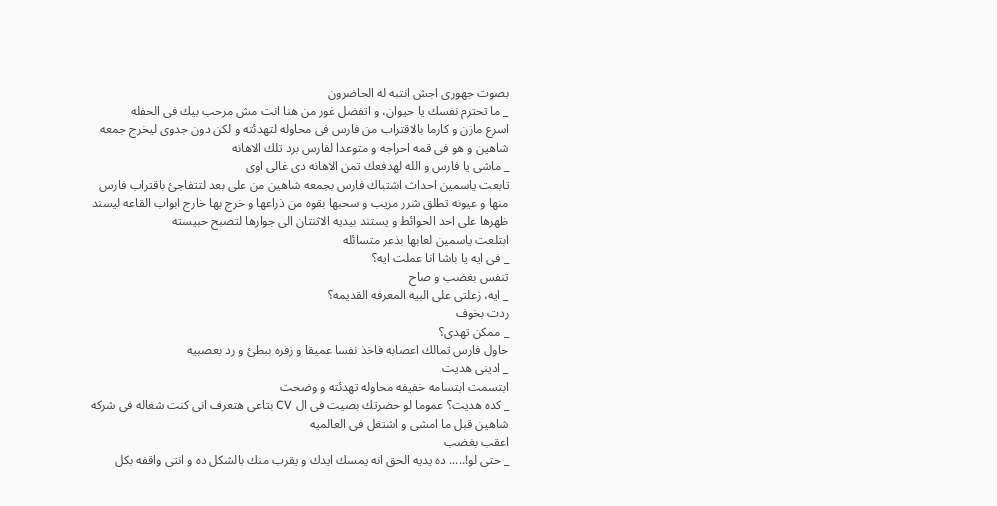بصوت جهورى اجش انتبه له الحاضرون
_ ما تحترم نفسك يا حيوان، و اتفضل غور من هنا انت مش مرحب بيك فى الحفله
اسرع مازن و كارما بالاقتراب من فارس فى محاوله لتهدئته و لكن دون جدوى ليخرج جمعه شاهين و هو فى قمه احراجه و متوعدا لفارس برد تلك الاهانه
_ ماشى يا فارس و الله لهدفعك تمن الاهانه دى غالى اوى
تابعت ياسمين احداث اشتباك فارس بجمعه شاهين من على بعد لتتفاجئ باقتراب فارس منها و عيونه تطلق شرر مريب و سحبها بقوه من ذراعها و خرج بها خارج ابواب القاعه ليسند ظهرها على احد الحوائط و يستند بيديه الاثنتان الى جوارها لتصبح حبيسته
ابتلعت ياسمين لعابها بذعر متسائله
_ فى ايه يا باشا انا عملت ايه؟
تنفس بغضب و صاح
_ ايه، زعلتى على البيه المعرفه القديمه؟
ردت بخوف
_ ممكن تهدى؟
حاول فارس تمالك اعصابه فاخذ نفسا عميقا و زفره ببطئ و رد بعصبيه
_ ادينى هديت
ابتسمت ابتسامه خفيفه محاوله تهدئته و وضحت
_ كده هديت؟ عموما لو حضرتك بصيت فى ال CV بتاعى هتعرف انى كنت شغاله فى شركه شاهين قبل ما امشى و اشتغل فى العالميه
اعقب بغضب
_ حتى لو!..... ده يديه الحق انه يمسك ايدك و يقرب منك بالشكل ده و انتى واقفه بكل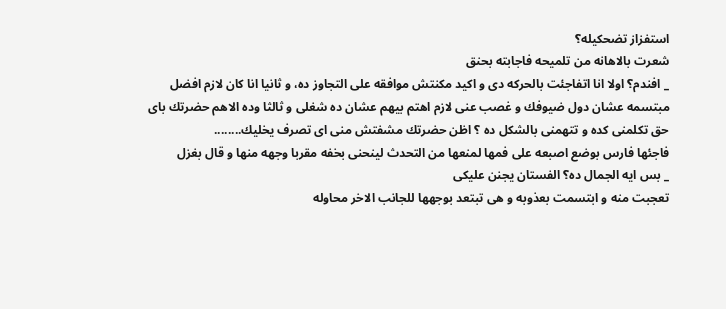استفزاز تضحكيله؟
شعرت بالاهانه من تلميحه فاجابته بحنق
_ افندم؟ اولا انا اتفاجئت بالحركه دى و اكيد مكنتش موافقه على التجاوز ده، و ثانيا انا كان لازم افضل مبتسمه عشان دول ضيوفك و غصب عنى لازم اهتم بيهم عشان ده شغلى و ثالثا وده الاهم حضرتك باى حق تكلمنى كده و تتهمنى بالشكل ده ؟ اظن حضرتك مشفتش منى اى تصرف يخليك........
فاجئها فارس بوضع اصبعه على فمها لمنعها من التحدث لينحنى بخفه مقربا وجهه منها و قال بغزل
_ بس ايه الجمال ده؟ الفستان يجنن عليكى
تعجبت منه و ابتسمت بعذوبه و هى تبتعد بوجهها للجانب الاخر محاوله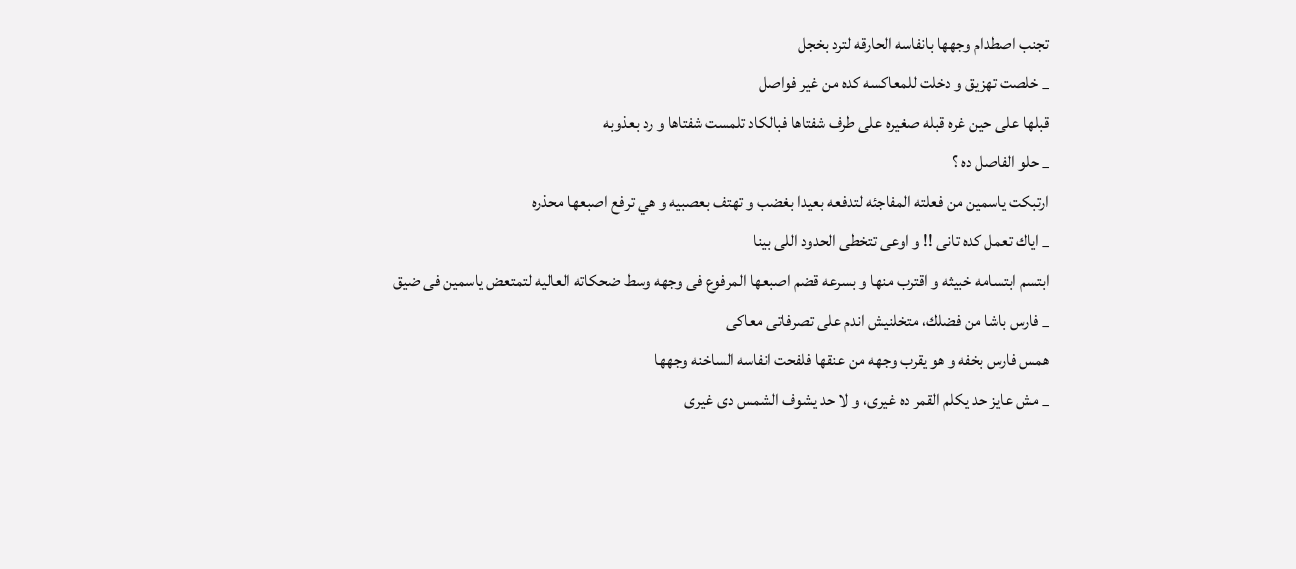تجنب اصطدام وجهها بانفاسه الحارقه لترد بخجل
_ خلصت تهزيق و دخلت للمعاكسه كده من غير فواصل
قبلها على حين غره قبله صغيره على طرف شفتاها فبالكاد تلمست شفتاها و رد بعذوبه
_ حلو الفاصل ده ؟
ارتبكت ياسمين من فعلته المفاجئه لتدفعه بعيدا بغضب و تهتف بعصبيه و هي ترفع اصبعها محذره
_ اياك تعمل كده تانى !! و اوعى تتخطى الحدود اللى بينا
ابتسم ابتسامه خبيثه و اقترب منها و بسرعه قضم اصبعها المرفوع فى وجهه وسط ضحكاته العاليه لتمتعض ياسمين فى ضيق
_ فارس باشا من فضلك، متخلنيش اندم على تصرفاتى معاكى
همس فارس بخفه و هو يقرب وجهه من عنقها فلفحت انفاسه الساخنه وجهها
_ مش عايز حد يكلم القمر ده غيرى، و لا حد يشوف الشمس دى غيرى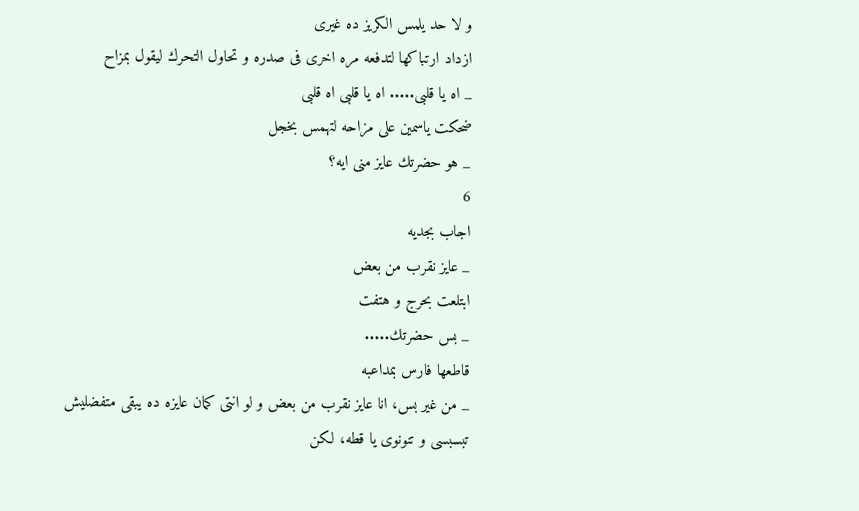و لا حد يلمس الكريز ده غيرى
ازداد ارتباكها لتدفعه مره اخرى فى صدره و تحاول التحرك ليقول بمزاح
_ اه يا قلبى..... اه يا قلبى اه قلبى
ضحكت ياسمين على مزاحه لتهمس بخجل
_ هو حضرتك عايز منى ايه؟
6
اجاب بجديه
_ عايز نقرب من بعض
ابتلعت بحرج و هتفت
_ بس حضرتك.....
قاطعها فارس بمداعبه
_ من غير بس، انا عايز نقرب من بعض و لو انتى كمان عايزه ده يبقى متفضليش تبسبسى و تنونوى يا قطه، لكن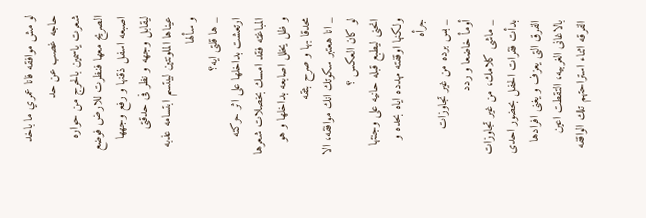لو مش موافقه فانا عمري ما باخد حاجه غصب عن حد
شعرت ياسمين بالحرج من حواره الصريح معها فنظرت للارض فوضع اصبعه اسفل ذقنها و رفع وجهها ليقابل وجهه و نظر فى حدقتى عيناها الملونتين ليبتسم ابتسامه عذبه و سألها
_ ها قلتى ايه؟
ارتعشت بداخلها على اثر حركته المباغته فقد امسك بخصلات شعرها و ظل يخلل اصابعه بداخلها و هو محدقا بها و صرح بثقه
_ انا هعتبر سكوتك انك موافقه، الا لو كان العكس ؟
انحنى ليطبع قبله حانيه على وجنتها ولكنها اوقفته مهدده اياه بحده و جرأه
_ بس برده من غير تجاوزات
أومأ خاضعا و ردد
_ ماشى كلامك، من غير تجاوزات
بدأت فقرات الحفل بحضور احدى الفرق التى يعزف و يغنى افرادها بالاغانى الغربيه، التقطت اعين الفرقه اثناء استراحتهم تلك الواقفه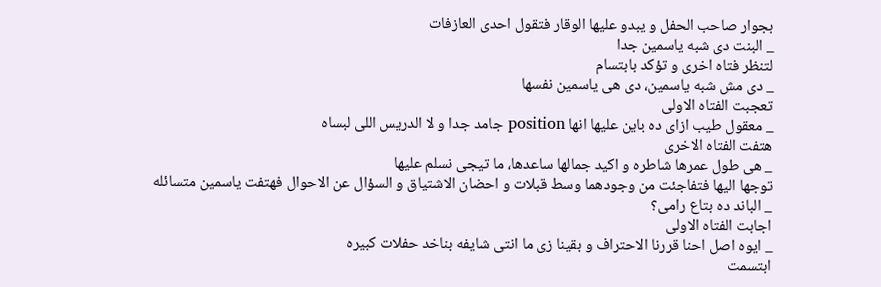بجوار صاحب الحفل و يبدو عليها الوقار فتقول احدى العازفات
_ البنت دى شبه ياسمين جدا
لتنظر فتاه اخرى و تؤكد بابتسام
_ دى مش شبه ياسمين، دى هى ياسمين نفسها
تعجبت الفتاه الاولى
_ معقول طيب ازاى ده باين عليها انها position جامد جدا و لا الدريس اللى لبساه
هتفت الفتاه الاخرى
_ هى طول عمرها شاطره و اكيد جمالها ساعدها، ما تيجى نسلم عليها
توجها اليها فتفاجئت من وجودهما وسط قبلات و احضان الاشتياق و السؤال عن الاحوال فهتفت ياسمين متسائله
_ الباند ده بتاع رامى؟
اجابت الفتاه الاولى
_ ايوه اصل احنا قررنا الاحتراف و بقينا زى ما انتى شايفه بناخد حفلات كبيره
ابتسمت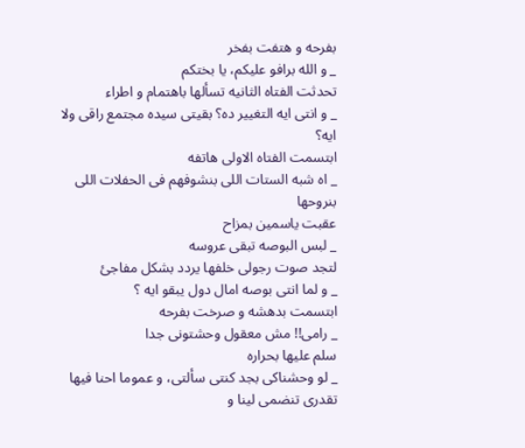بفرحه و هتفت بفخر
_ و الله برافو عليكم، يا بختكم
تحدثت الفتاه الثانيه تسألها باهتمام و اطراء
_ و انتى ايه التغيير ده؟ بقيتى سيده مجتمع راقى ولا ايه؟
ابتسمت الفتاه الاولى هاتفه
_ اه شبه الستات اللى بنشوفهم فى الحفلات اللى بنروحها
عقبت ياسمين بمزاح
_ لبس البوصه تبقى عروسه
لتجد صوت رجولى خلفها يردد بشكل مفاجئ
_ و لما انتى بوصه امال دول يبقو ايه ؟
ابتسمت بدهشه و صرخت بفرحه
_ رامى!! مش معقول وحشتونى جدا
سلم عليها بحراره
_ لو وحشناكى بجد كنتى سألتى، و عموما احنا فيها تقدرى تنضمى لينا و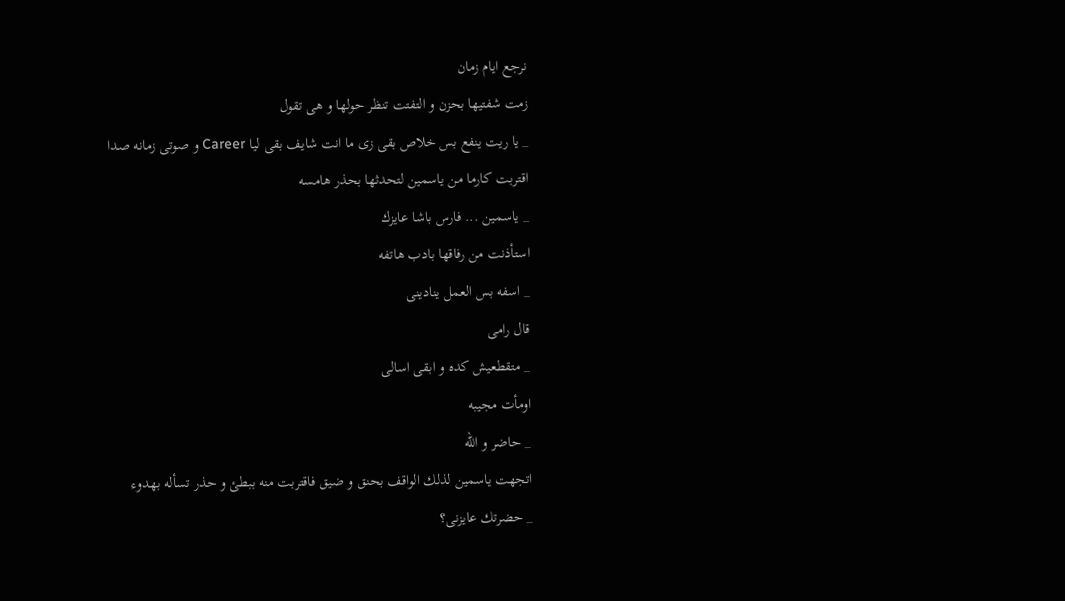نرجع ايام زمان
زمت شفتيها بحزن و التفتت تنظر حولها و هى تقول
_ يا ريت ينفع بس خلاص بقى زى ما انت شايف بقى ليا Career و صوتى زمانه صدا
اقتربت كارما من ياسمين لتحدثها بحذر هامسه
_ ياسمين ... فارس باشا عايزك
استأذنت من رفاقها بادب هاتفه
_ اسفه بس العمل ينادينى
قال رامى
_ متقطعيش كده و ابقى اسالى
اومأت مجيبه
_ حاضر و الله
اتجهت ياسمين لذلك الواقف بحنق و ضيق فاقتربت منه ببطئ و حذر تسأله بهدوء
_ حضرتك عايزنى؟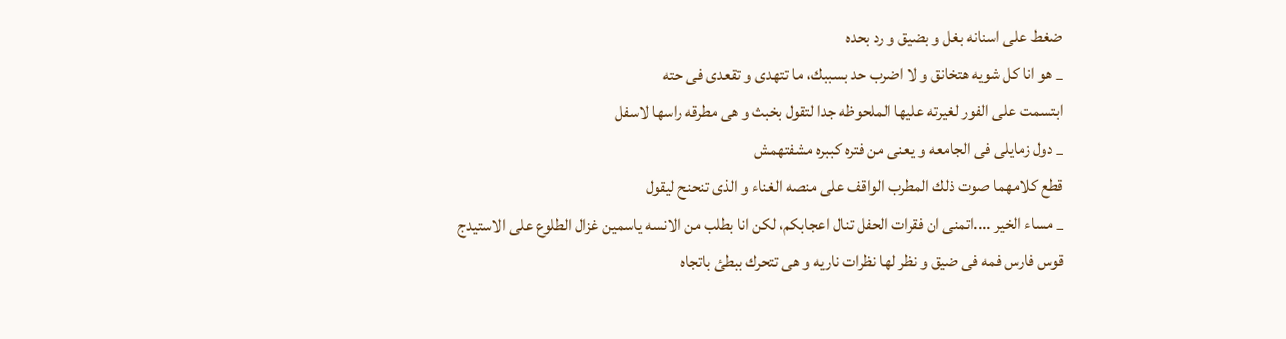ضغط على اسنانه بغل و بضيق و رد بحده
_ هو انا كل شويه هتخانق و لا اضرب حد بسببك، ما تتهدى و تقعدى فى حته
ابتسمت على الفور لغيرته عليها الملحوظه جدا لتقول بخبث و هى مطرقه راسها لاسفل
_ دول زمايلى فى الجامعه و يعنى من فتره كببره مشفتهمش
قطع كلامهما صوت ذلك المطرب الواقف على منصه الغناء و الذى تنحنح ليقول
_ مساء الخير ....اتمنى ان فقرات الحفل تنال اعجابكم، لكن انا بطلب من الانسه ياسمين غزال الطلوع على الاستيدج
قوس فارس فمه فى ضيق و نظر لها نظرات ناريه و هى تتحرك ببطئ باتجاه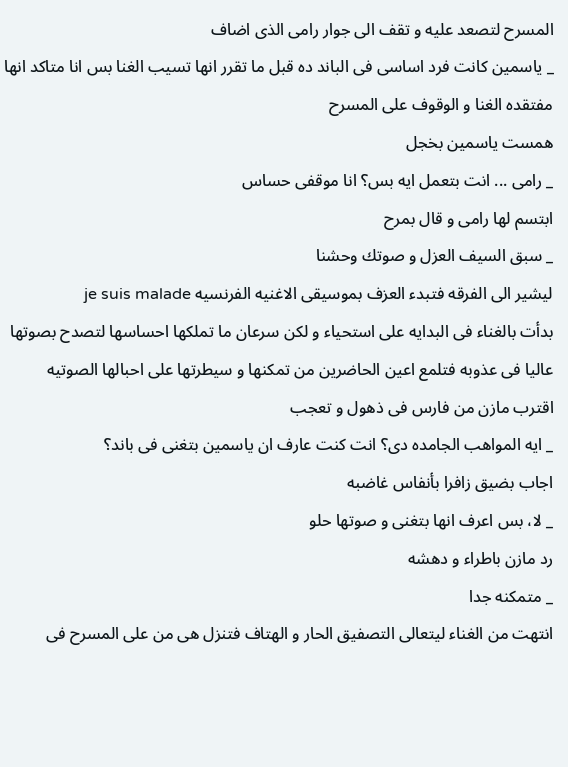المسرح لتصعد عليه و تقف الى جوار رامى الذى اضاف
_ ياسمين كانت فرد اساسى فى الباند ده قبل ما تقرر انها تسيب الغنا بس انا متاكد انها مفتقده الغنا و الوقوف على المسرح
همست ياسمين بخجل
_ رامى ... انت بتعمل ايه بس؟ انا موقفى حساس
ابتسم لها رامى و قال بمرح
_ سبق السيف العزل و صوتك وحشنا
ليشير الى الفرقه فتبدء العزف بموسيقى الاغنيه الفرنسيه je suis malade
بدأت بالغناء فى البدايه على استحياء و لكن سرعان ما تملكها احساسها لتصدح بصوتها عاليا فى عذوبه فتلمع اعين الحاضرين من تمكنها و سيطرتها على احبالها الصوتيه
اقترب مازن من فارس فى ذهول و تعجب
_ ايه المواهب الجامده دى؟ انت كنت عارف ان ياسمين بتغنى فى باند؟
اجاب بضيق زافرا بأنفاس غاضبه
_ لا، بس اعرف انها بتغنى و صوتها حلو
رد مازن باطراء و دهشه
_ متمكنه جدا
انتهت من الغناء ليتعالى التصفيق الحار و الهتاف فتنزل هى من على المسرح فى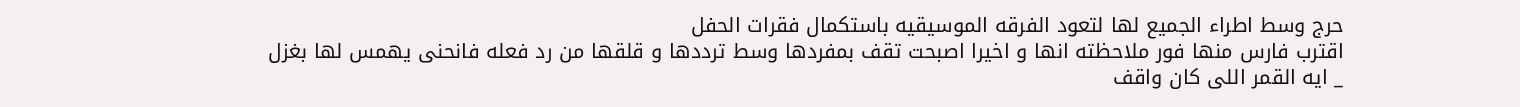حرج وسط اطراء الجميع لها لتعود الفرقه الموسيقيه باستكمال فقرات الحفل
اقترب فارس منها فور ملاحظته انها و اخيرا اصبحت تقف بمفردها وسط ترددها و قلقها من رد فعله فانحنى يهمس لها بغزل
_ ايه القمر اللى كان واقف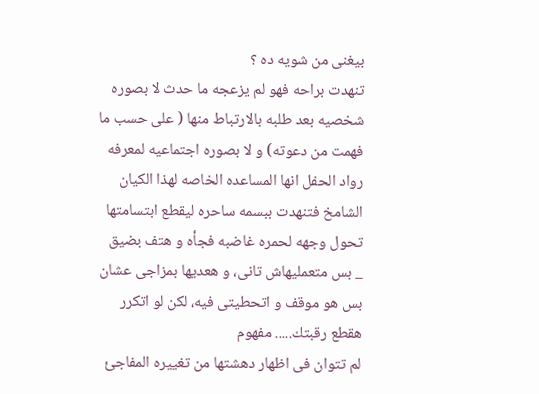بيغنى من شويه ده ؟
تنهدت براحه فهو لم يزعجه ما حدث لا بصوره شخصيه بعد طلبه بالارتباط منها ( على حسب ما فهمت من دعوته) و لا بصوره اجتماعيه لمعرفه رواد الحفل انها المساعده الخاصه لهذا الكيان الشامخ فتنهدت ببسمه ساحره ليقطع ابتسامتها تحول وجهه لحمره غاضبه فجأه و هتف بضيق
_ بس متعمليهاش تانى، و هعديها بمزاجى عشان بس هو موقف و اتحطيتى فيه، لكن لو اتكرر هقطع رقبتك..... مفهوم
لم تتوان فى اظهار دهشتها من تغييره المفاجئ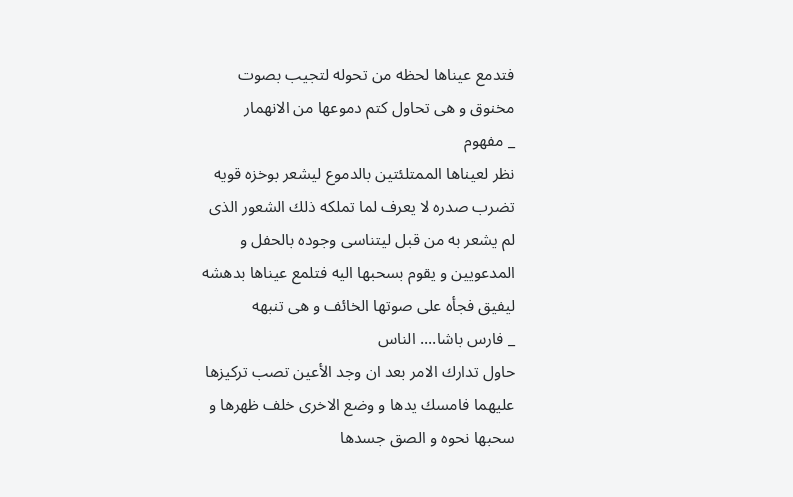فتدمع عيناها لحظه من تحوله لتجيب بصوت مخنوق و هى تحاول كتم دموعها من الانهمار
_ مفهوم
نظر لعيناها الممتلئتين بالدموع ليشعر بوخزه قويه تضرب صدره لا يعرف لما تملكه ذلك الشعور الذى لم يشعر به من قبل ليتناسى وجوده بالحفل و المدعويين و يقوم بسحبها اليه فتلمع عيناها بدهشه ليفيق فجأه على صوتها الخائف و هى تنبهه
_ فارس باشا.... الناس
حاول تدارك الامر بعد ان وجد الأعين تصب تركيزها عليهما فامسك يدها و وضع الاخرى خلف ظهرها و سحبها نحوه و الصق جسدها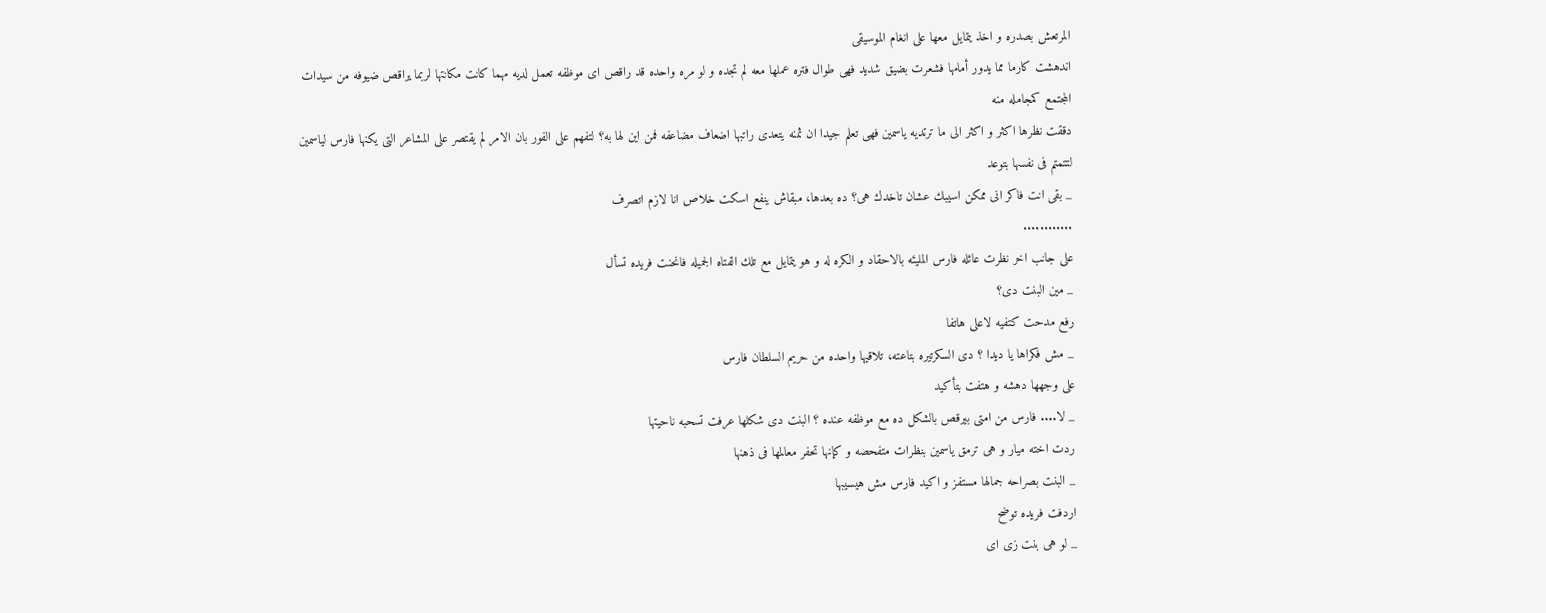المرتعش بصدره و اخذ يتمايل معها على انغام الموسيقى
اندهشت كارما مما يدور أمامها فشعرت بضيق شديد فهى طوال فتره عملها معه لم تجده و لو مره واحده قد راقص اى موظفه تعمل لديه مهما كانت مكانتها لربما يراقص ضيوفه من سيدات المجتمع كمجامله منه
دققت نظرها اكثر و اكثر الى ما ترتديه ياسمين فهى تعلم جيدا ان ثمنه يتعدى راتبها اضعاف مضاعفه فمن اين لها به؟ لتفهم على الفور بان الامر لم يقتصر على المشاعر التى يكنها فارس لياسمين لتتمتم فى نفسها بتوعد
_ بقى انت فاكر انى ممكن اسيبك عشان تاخدك هى؟ ده بعدها، مبقاش ينفع اسكت خلاص انا لازم اتصرف
............
على جانب اخر نظرت عائله فارس المليئه بالاحقاد و الكره له و هو يتمايل مع تلك الفتاه الجميله فانحنت فريده تسأل
_ مين البنت دى؟
رفع مدحت كتفيه لاعلى هاتفا
_ مش فكراها يا ديدا ؟ دى السكرتيره بتاعته، تلاقيها واحده من حريم السلطان فارس
على وجهها دهشه و هتفت بتأكيد
_ لا.... فارس من امتى بيرقص بالشكل ده مع موظفه عنده ؟ البنت دى شكلها عرفت تسحبه ناحيتها
ردت اخته ميار و هى ترمق ياسمين بنظرات متفحصه و كإنها تحفر معالمها فى ذهنها
_ البنت بصراحه جمالها مستفز و اكيد فارس مش هيسيبها
اردفت فريده توضح
_ لو هى بنت زى اى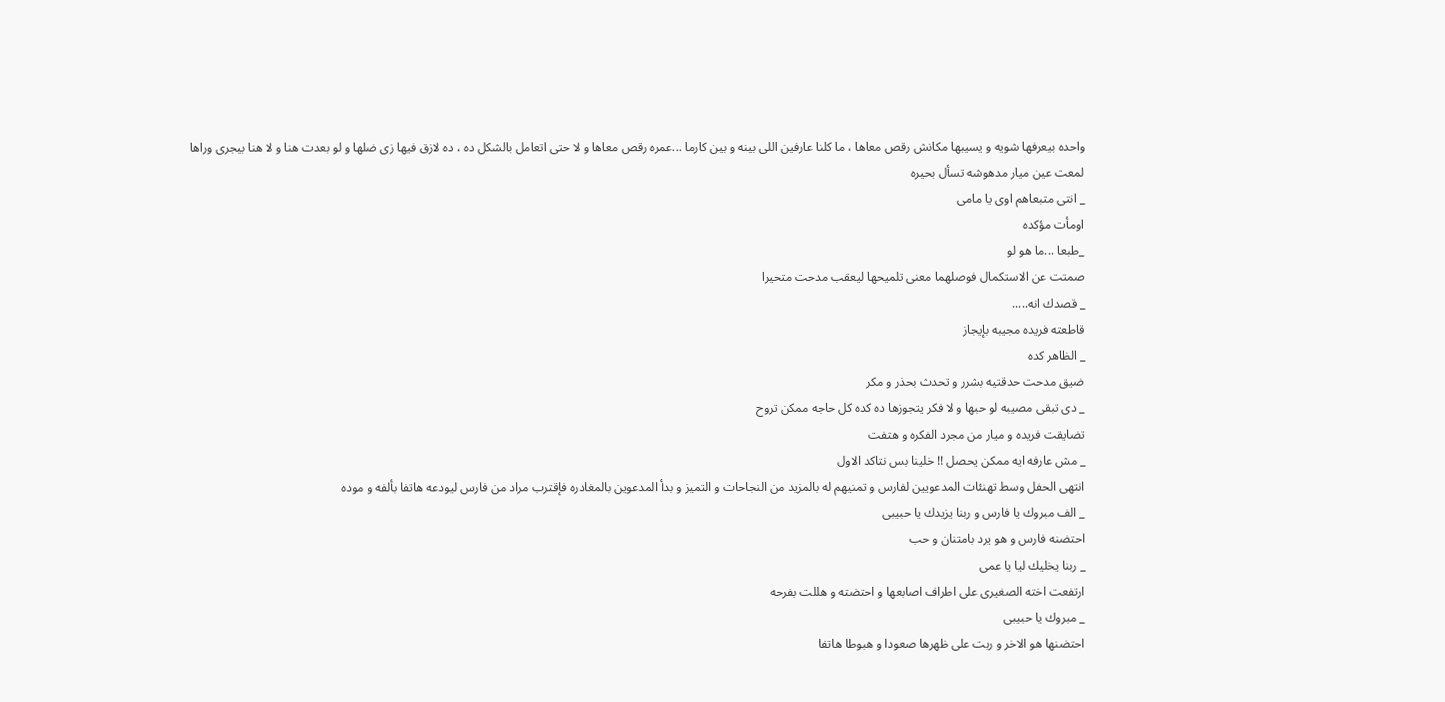واحده بيعرفها شويه و يسيبها مكانش رقص معاها ، ما كلنا عارفين اللى بينه و بين كارما ...عمره رقص معاها و لا حتى اتعامل بالشكل ده ، ده لازق فيها زى ضلها و لو بعدت هنا و لا هنا بيجرى وراها
لمعت عين ميار مدهوشه تسأل بحيره
_ انتى متبعاهم اوى يا مامى
اومأت مؤكده
_طبعا ...ما هو لو
صمتت عن الاستكمال فوصلهما معنى تلميحها ليعقب مدحت متحيرا
_ قصدك انه.....
قاطعته فريده مجيبه بإيجاز
_ الظاهر كده
ضيق مدحت حدقتيه بشرر و تحدث بحذر و مكر
_ دى تبقى مصيبه لو حبها و لا فكر يتجوزها ده كده كل حاجه ممكن تروح
تضايقت فريده و ميار من مجرد الفكره و هتفت
_ مش عارفه ايه ممكن يحصل !! خلينا بس نتاكد الاول
انتهى الحفل وسط تهنئات المدعويين لفارس و تمنيهم له بالمزيد من النجاحات و التميز و بدأ المدعوين بالمغادره فإقترب مراد من فارس ليودعه هاتفا بألفه و موده
_ الف مبروك يا فارس و ربنا يزيدك يا حبيبى
احتضنه فارس و هو يرد بامتنان و حب
_ ربنا يخليك ليا يا عمى
ارتفعت اخته الصغيرى على اطراف اصابعها و احتضته و هللت بفرحه
_ مبروك يا حبيبى
احتضنها هو الاخر و ربت على ظهرها صعودا و هبوطا هاتفا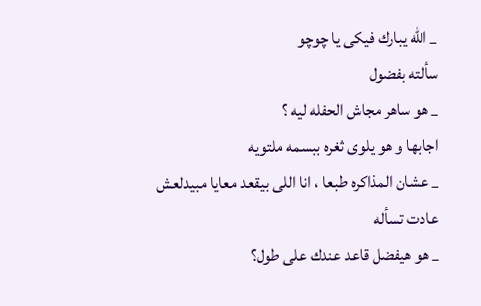_ الله يبارك فيكى يا چوچو
سألته بفضول
_ هو ساهر مجاش الحفله ليه ؟
اجابها و هو يلوى ثغره ببسمه ملتويه
_ عشان المذاكره طبعا ، انا اللى بيقعد معايا مبيدلعش
عادت تسأله
_ هو هيفضل قاعد عندك على طول؟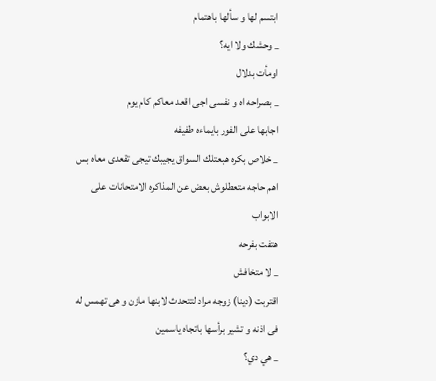ابتسم لها و سألها باهتمام
_ وحشك ولا ايه؟
اومأت بدلال
_ بصراحه اه و نفسى اجى اقعد معاكم كام يوم
اجابها على الفور بايماءه طفيفه
_ خلاص بكره هبعتلك السواق يجيبك تيجى تقعدى معاه بس اهم حاجه متعطلوش بعض عن المذاكره الامتحانات على الابواب
هتفت بفرحه
_ لا متخافش
اقتربت (دينا) زوجه مراد لتتحدث لابنها مازن و هى تهمس له فى اذنه و تشير برأسها باتجاه ياسمين
_ هي دي؟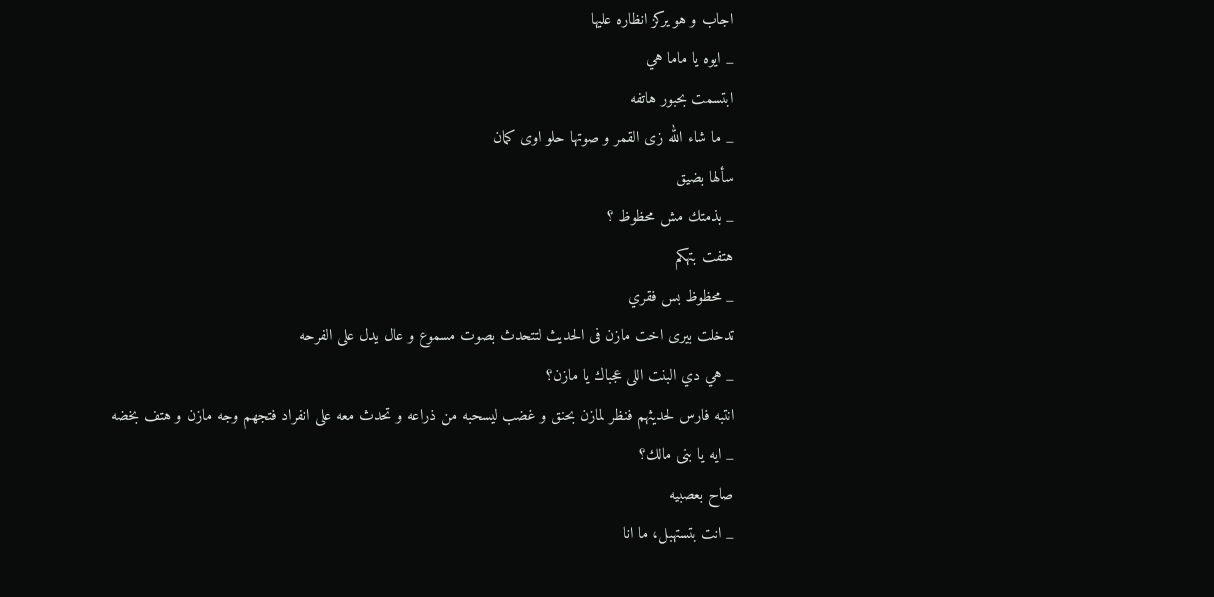اجاب و هو يركز انظاره عليها
_ ايوه يا ماما هي
ابتسمت بحبور هاتفه
_ ما شاء الله زى القمر و صوتها حلو اوى كمان
سألها بضيق
_ بذمتك مش محظوظ ؟
هتفت بتهكم
_ محظوظ بس فقري
تدخلت بيرى اخت مازن فى الحديث لتتحدث بصوت مسموع و عال يدل على الفرحه
_ هي دي البنت اللى عجباك يا مازن؟
انتبه فارس لحديثهم فنظر لمازن بحنق و غضب ليسحبه من ذراعه و تحدث معه على انفراد فتجهم وجه مازن و هتف بخضه
_ ايه يا بنى مالك؟
صاح بعصبيه
_ انت بتستهبل، ما انا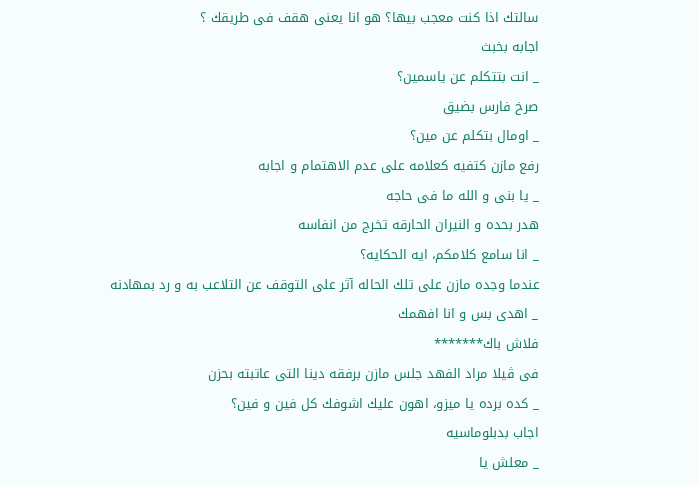سالتك اذا كنت معجب بيها؟ هو انا يعنى هقف فى طريقك ؟
اجابه بخبث
_ انت بتتكلم عن ياسمين؟
صرخ فارس بضيق
_ اومال بتكلم عن مين؟
رفع مازن كتفيه كعلامه على عدم الاهتمام و اجابه
_ يا بنى و الله ما فى حاجه
هدر بحده و النيران الحارقه تخرج من انفاسه
_ انا سامع كلامكم، ايه الحكايه؟
عندما وجده مازن على تلك الحاله آثر على التوقف عن التلاعب به و رد بمهادنه
_ اهدى بس و انا افهمك
فلاش باك*******
فى ڤيلا مراد الفهد جلس مازن برفقه دينا التى عاتبته بحزن
_ كده برده يا ميزو، اهون عليك اشوفك كل فين و فين؟
اجاب بدبلوماسيه
_ معلش يا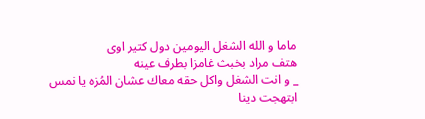ماما و الله الشغل اليومين دول كتير اوى
هتف مراد بخبث غامزا بطرف عينه
_ و انت الشغل واكل حقه معاك عشان المُزه يا نمس
ابتهجت دينا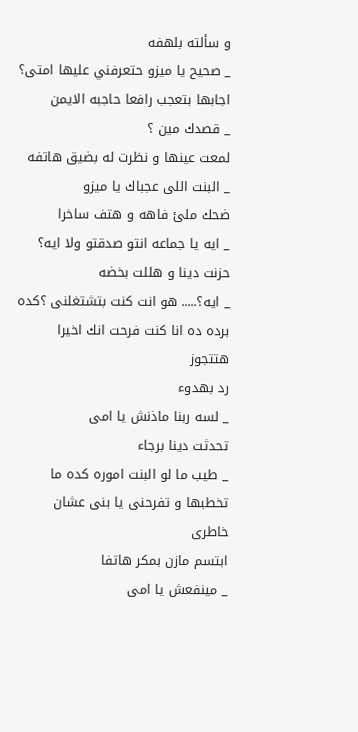و سألته بلهفه
_ صحيح يا ميزو حتعرفني عليها امتى؟
اجابها بتعجب رافعا حاجبه الايمن
_ قصدك مين ؟
لمعت عينها و نظرت له بضيق هاتفه
_ البنت اللى عجباك يا ميزو
ضحك ملئ فاهه و هتف ساخرا
_ ايه يا جماعه انتو صدقتو ولا ايه؟
حزنت دينا و هللت بخضه
_ ايه؟..... هو انت كنت بتشتغلنى ؟كده برده ده انا كنت فرحت انك اخيرا هتتجوز
رد بهدوء
_ لسه ربنا ماذنش يا امى
تحدثت دينا برجاء
_ طيب ما لو البنت اموره كده ما تخطبها و تفرحنى يا بنى عشان خاطرى
ابتسم مازن بمكر هاتفا
_ مينفعش يا امى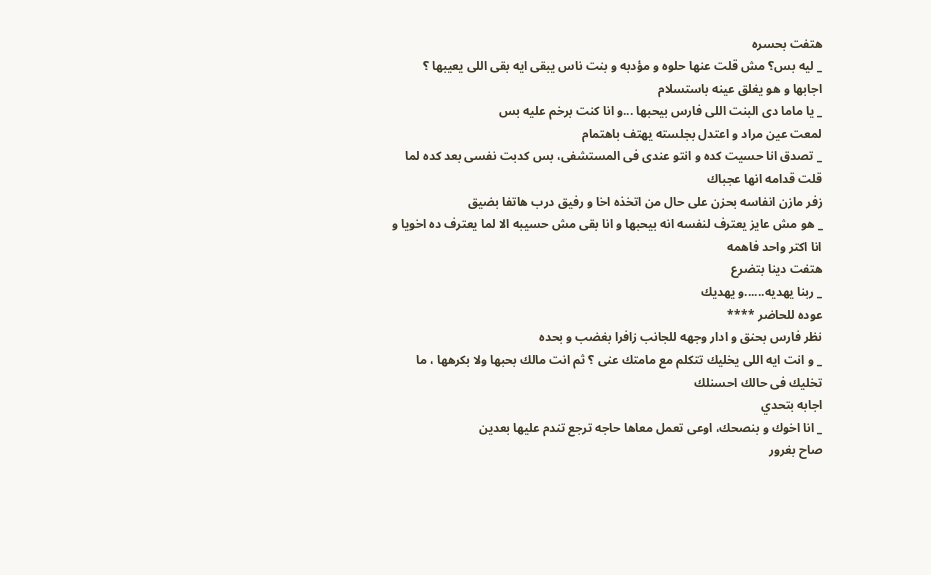هتفت بحسره
_ ليه بس؟ مش قلت عنها حلوه و مؤدبه و بنت ناس يبقى ايه بقى اللى يعيبها ؟
اجابها و هو يغلق عينه باستسلام
_ يا ماما دى البنت اللى فارس بيحبها ...و انا كنت برخم عليه بس
لمعت عين مراد و اعتدل بجلسته يهتف باهتمام
_ تصدق انا حسيت كده و انتو عندى فى المستشفى، بس كدبت نفسى بعد كده لما قلت قدامه انها عجباك
زفر مازن انفاسه بحزن على حال من اتخذه اخا و رفيق درب هاتفا بضيق
_ هو مش عايز يعترف لنفسه انه بيحبها و انا بقى مش حسيبه الا لما يعترف ده اخويا و انا اكتر واحد فاهمه
هتفت دينا بتضرع
_ ربنا يهديه......و يهديك
عوده للحاضر ****
نظر فارس بحنق و ادار وجهه للجانب زافرا بغضب و بحده
_ و انت ايه اللى يخليك تتكلم مع مامتك عنى ؟ ثم انت مالك بحبها ولا بكرهها ، ما تخليك فى حالك احسنلك
اجابه بتحدي
_ انا اخوك و بنصحك، اوعى تعمل معاها حاجه ترجع تندم عليها بعدين
صاح بغرور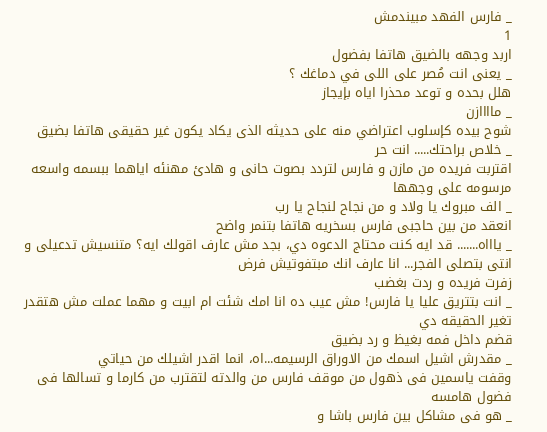_ فارس الفهد مبيندمش
1
اربد وجهه بالضيق هاتفا بفضول
_ يعنى انت مُصر على اللى في دماغك ؟
هلل بحده و توعد محذرا اياه بإيجاز
_ ماااازن
شوح بيده كإسلوب اعتراضي منه على حديثه الذى يكاد يكون غير حقيقى هاتفا بضيق
_ خلاص براحتك..... انت حر
اقتربت فريده من مازن و فارس لتردد بصوت حانى و هادئ مهنئه اياهما ببسمه واسعه مرسومه على وجهها
_ الف مبروك يا ولاد و من نجاح لنجاح يا رب
انعقد من بين حاجبى فارس بسخريه هاتفا بتنمر واضح
_ ياااه....... قد ايه كنت محتاج الدعوه دي، بجد مش عارف اقولك ايه؟ متنسيش تدعيلى و انتى بتصلى الفجر... انا عارف انك مبتفوتيش فرض
زفرت فريده و ردت بغضب
_ انت بتتريق عليا يا فارس! مش عيب ده انا امك شئت ام ابيت و مهما عملت مش هتقدر تغير الحقيقه دي
قضم داخل فمه بغيظ و رد بضيق
_ مقدرش اشيل اسمك من الاوراق الرسيمه...اه، انما اقدر اشيلك من حياتي
وقفت ياسمين فى ذهول من موقف فارس من والدته لتقترب من كارما و تسالها فى فضول هامسه
_ هو فى مشاكل بين فارس باشا و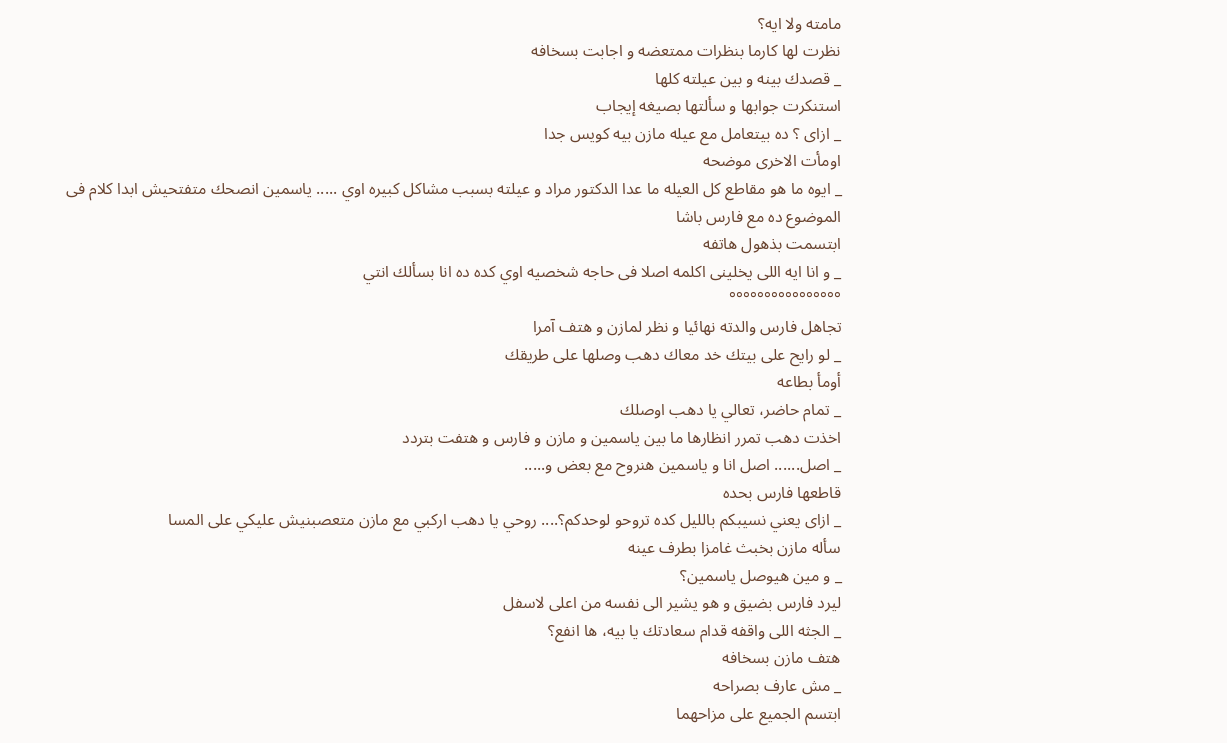مامته ولا ايه؟
نظرت لها كارما بنظرات ممتعضه و اجابت بسخافه
_ قصدك بينه و بين عيلته كلها
استنكرت جوابها و سألتها بصيغه إيجاب
_ ازاى ؟ ده بيتعامل مع عيله مازن بيه كويس جدا
اومأت الاخرى موضحه
_ ايوه ما هو مقاطع كل العيله ما عدا الدكتور مراد و عيلته بسبب مشاكل كبيره اوي ..... ياسمين انصحك متفتحيش ابدا كلام فى الموضوع ده مع فارس باشا
ابتسمت بذهول هاتفه
_ و انا ايه اللى يخلينى اكلمه اصلا فى حاجه شخصيه اوي كده ده انا بسألك انتي
°°°°°°°°°°°°°°°°
تجاهل فارس والدته نهائيا و نظر لمازن و هتف آمرا
_ لو رايح على بيتك خد معاك دهب وصلها على طريقك
أومأ بطاعه
_ تمام حاضر، تعالي يا دهب اوصلك
اخذت دهب تمرر انظارها ما بين ياسمين و مازن و فارس و هتفت بتردد
_ اصل...... اصل انا و ياسمين هنروح مع بعض و.....
قاطعها فارس بحده
_ ازاى يعني نسيبكم بالليل كده تروحو لوحدكم؟.... روحي يا دهب اركبي مع مازن متعصبنيش عليكي على المسا
سأله مازن بخبث غامزا بطرف عينه
_ و مين هيوصل ياسمين؟
ليرد فارس بضيق و هو يشير الى نفسه من اعلى لاسفل
_ الجثه اللى واقفه قدام سعادتك يا بيه، ها انفع؟
هتف مازن بسخافه
_ مش عارف بصراحه
ابتسم الجميع على مزاحهما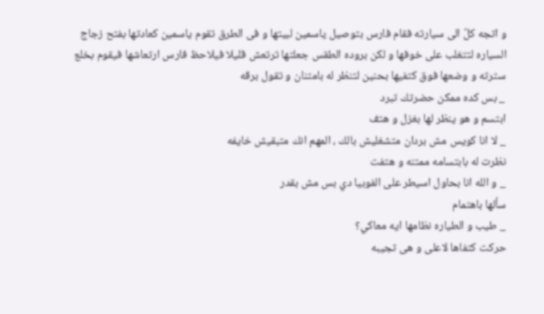و اتجه كلٌ الى سيارته فقام فارس بتوصيل ياسمين لبيتها و فى الطرق تقوم ياسمين كعادتها بفتح زجاج السياره لتتغلب على خوفها و لكن بروده الطقس جعلتها ترتعش قليلا فيلاحظ فارس ارتعاشها فيقوم بخلع سترته و وضعها فوق كتفيها بحنين لتنظر له بامتنان و تقول برقه
_ بس كده ممكن حضرتك تبرد
ابتسم و هو ينظر لها بغزل و هتف
_ لا انا كويس مش بردان متشغليش بالك ، المهم انك متبقيش خايفه
نظرت له بابتسامه ممتنه و هتفت
_ و الله انا بحاول اسيطر على الفوبيا دي بس مش بقدر
سألها باهتمام
_ طيب و الطياره نظامها ايه معاكي؟
حركت كتفاها لاعلى و هى تجيبه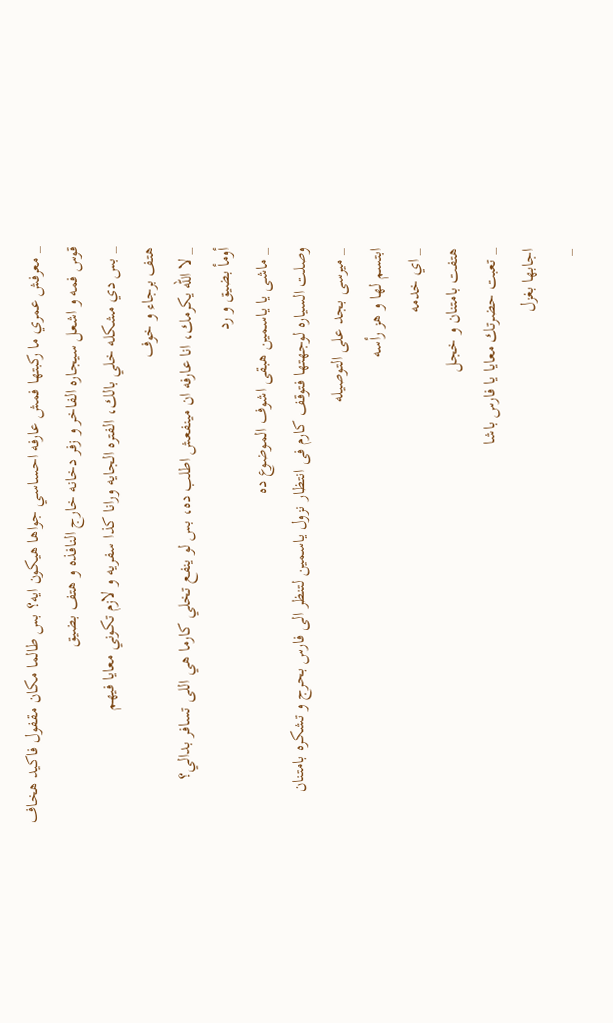_ معرفش عمري ما ركبتها فمش عارفه احساسي جواها هيكون ايه؟ بس طالما مكان مقفول فاكيد هخاف
قوس فمه و اشعل سيجاره الفاخر و زفر دخانه خارج النافذه و هتف بضيق
_ بس دي مشكله خلي بالك، الفتره الجايه ورانا كذا سفريه و لازم تكوني معايا فيهم
هتف برجاء و خوف
_ لا الله يكرمك، انا عارفه ان مينفعش اطلب ده، بس لو ينفع تخلي كارما هي اللى تسافر بدالي؟
أومأ بضيق و رد
_ ماشى يا ياسمين هبقى اشوف الموضوع ده
وصلت السياره لوجهتها فتوقف كارم فى انتظار نزول ياسمين لتنظر الى فارس بحرج و تشكره بامتنان
_ ميرسى بجد على التوصيله
ابتسم لها و هز رأسه
_ اي خدمه
هتفت بامتنان و خجل
_ تعبت حضرتك معايا يا فارس باشا
اجابها بغزل
_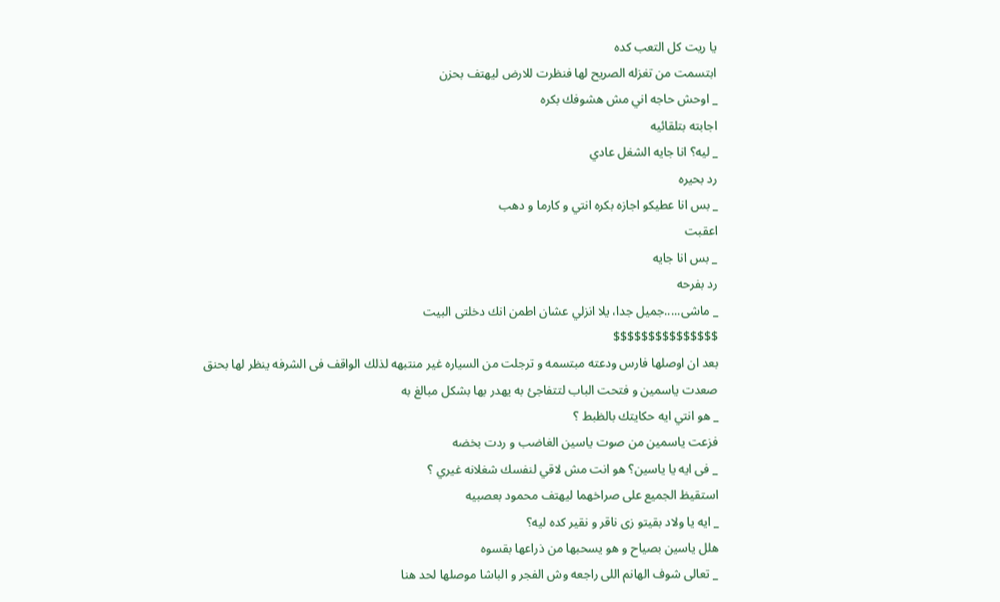يا ريت كل التعب كده
ابتسمت من تغزله الصريح لها فنظرت للارض ليهتف بحزن
_ اوحش حاجه اني مش هشوفك بكره
اجابته بتلقائيه
_ ليه؟ انا جايه الشغل عادي
رد بحيره
_ بس انا عطيكو اجازه بكره انتي و كارما و دهب
اعقبت
_ بس انا جايه
رد بفرحه
_ ماشى.....جميل جدا، يلا انزلي عشان اطمن انك دخلتى البيت
$$$$$$$$$$$$$$$
بعد ان اوصلها فارس ودعته مبتسمه و ترجلت من السياره غير منتبهه لذلك الواقف فى الشرفه ينظر لها بحنق
صعدت ياسمين و فتحت الباب لتتفاجئ به يهدر بها بشكل مبالغ به
_ هو انتي ايه حكايتك بالظبط ؟
فزعت ياسمين من صوت ياسين الغاضب و ردت بخضه
_ فى ايه يا ياسين؟ هو انت مش لاقي لنفسك شغلانه غيري ؟
استقيظ الجميع على صراخهما ليهتف محمود بعصبيه
_ ايه يا ولاد بقيتو زى ناقر و نقير كده ليه؟
هلل ياسين بصياح و هو يسحبها من ذراعها بقسوه
_ تعالى شوف الهانم اللى راجعه وش الفجر و الباشا موصلها لحد هنا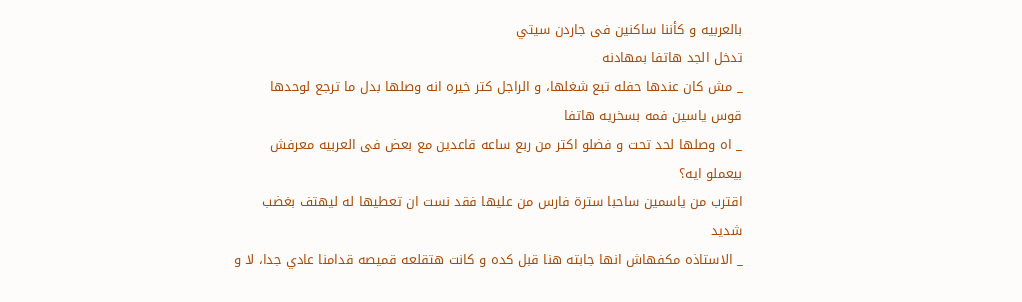بالعربيه و كأننا ساكنين فى جاردن سيتي
تدخل الجد هاتفا بمهادنه
_ مش كان عندها حفله تبع شغلها، و الراجل كتر خيره انه وصلها بدل ما ترجع لوحدها
قوس ياسين فمه بسخريه هاتفا
_ اه وصلها لحد تحت و فضلو اكتر من ربع ساعه قاعدين مع بعض فى العربيه معرفش بيعملو ايه؟
اقترب من ياسمين ساحبا سترة فارس من عليها فقد نست ان تعطيها له ليهتف بغضب شديد
_ الاستاذه مكفهاش انها جابته هنا قبل كده و كانت هتقلعه قميصه قدامنا عادي جدا، لا و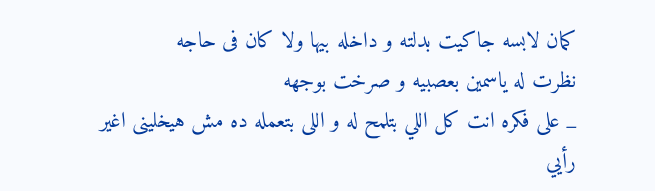كمان لابسه جاكيت بدلته و داخله بيها ولا كان فى حاجه
نظرت له ياسمين بعصبيه و صرخت بوجهه
_ على فكره انت كل اللي بتلمح له و اللى بتعمله ده مش هيخلينى اغير رأيي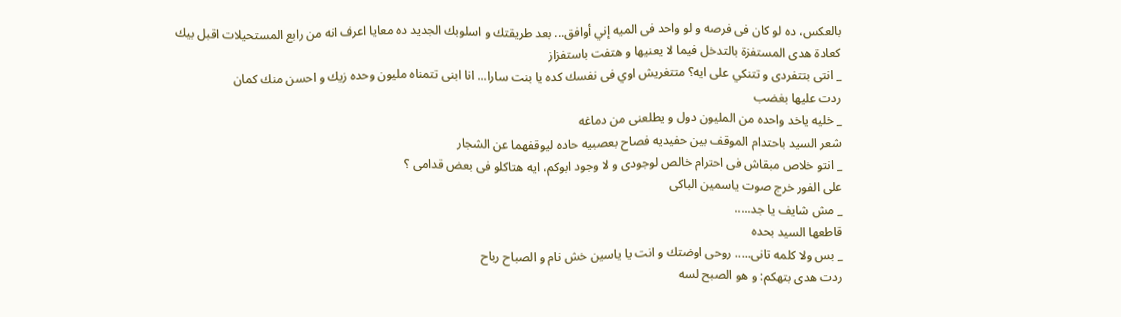بالعكس، ده لو كان فى فرصه و لو واحد فى الميه إني أوافق... بعد طريقتك و اسلوبك الجديد ده معايا اعرف انه من رابع المستحيلات اقبل بيك
كعادة هدى المستفزة بالتدخل فيما لا يعنيها و هتفت باستفزاز
_ انتى بتتفردى و تتنكي على ايه؟ متتغريش اوي فى نفسك كده يا بنت سارا... انا ابنى تتمناه مليون وحده زيك و احسن منك كمان
ردت عليها بغضب
_ خليه ياخد واحده من المليون دول و يطلعنى من دماغه
شعر السيد باحتدام الموقف بين حفيديه فصاح بعصبيه حاده ليوقفهما عن الشجار
_ انتو خلاص مبقاش فى احترام خالص لوجودى و لا وجود ابوكم، ايه هتاكلو فى بعض قدامى ؟
على الفور خرج صوت ياسمين الباكى
_ مش شايف يا جد.....
قاطعها السيد بحده
_ بس ولا كلمه تانى..... روحى اوضتك و انت يا ياسين خش نام و الصباح رباح
ردت هدى بتهكم: و هو الصبح لسه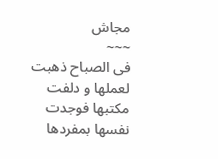مجاش
~~~
فى الصباح ذهبت لعملها و دلفت مكتبها فوجدت نفسها بمفردها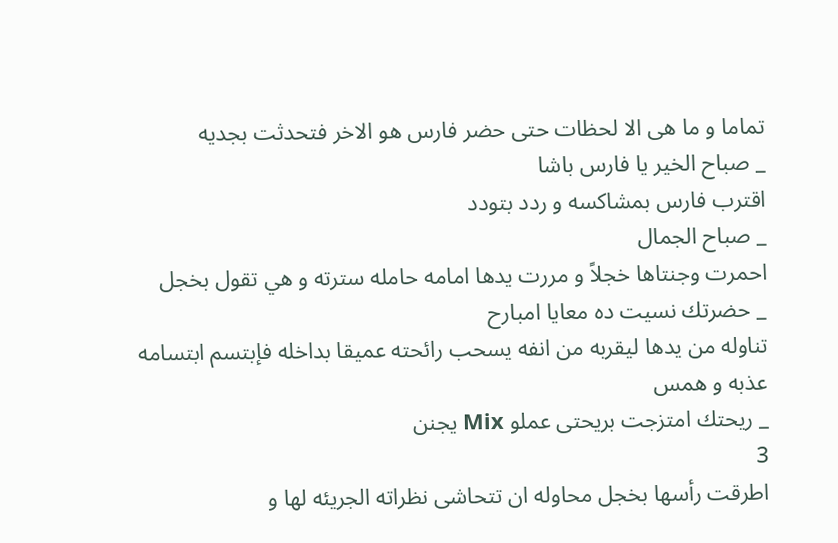تماما و ما هى الا لحظات حتى حضر فارس هو الاخر فتحدثت بجديه
_ صباح الخير يا فارس باشا
اقترب فارس بمشاكسه و ردد بتودد
_ صباح الجمال
احمرت وجنتاها خجلاً و مررت يدها امامه حامله سترته و هي تقول بخجل
_ حضرتك نسيت ده معايا امبارح
تناوله من يدها ليقربه من انفه يسحب رائحته عميقا بداخله فإبتسم ابتسامه عذبه و همس
_ ريحتك امتزجت بريحتى عملو Mix يجنن
3
اطرقت رأسها بخجل محاوله ان تتحاشى نظراته الجريئه لها و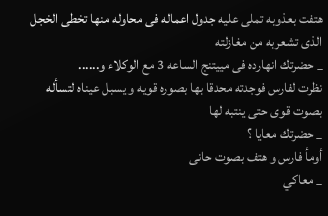هتفت بعذوبه تملى عليه جدول اعماله فى محاوله منها تخطى الخجل الذى تشعربه من مغازلته
_ حضرتك انهارده فى مييتنج الساعه 3 مع الوكلاء و......
نظرت لفارس فوجدته محدقا بها بصوره قويه و يسبل عيناه لتسأله بصوت قوى حتى ينتبه لها
_ حضرتك معايا ؟
أومأ فارس و هتف بصوت حانى
_ معاكي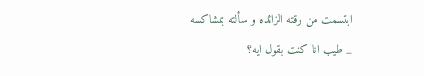ابتسمت من رقته الزائده و سألته بمشاكسه
_ طيب انا كنت بقول ايه؟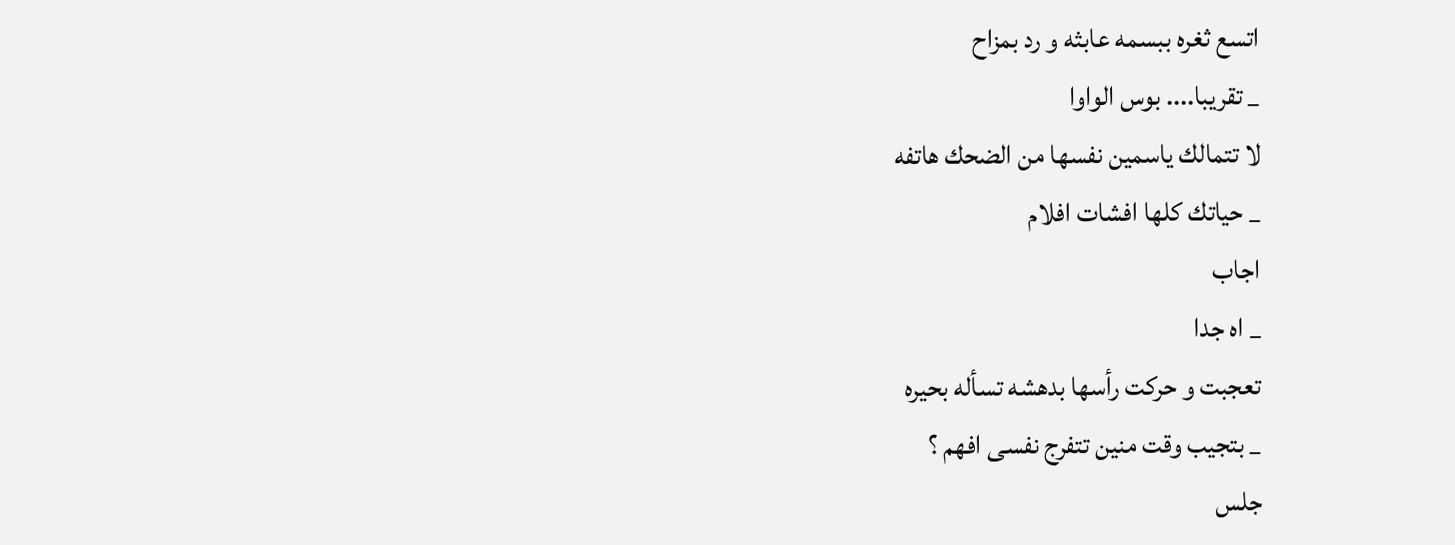اتسع ثغره ببسمه عابثه و رد بمزاح
_ تقريبا.... بوس الواوا
لا تتمالك ياسمين نفسها من الضحك هاتفه
_ حياتك كلها افشات افلام
اجاب
_ اه جدا
تعجبت و حركت رأسها بدهشه تسأله بحيره
_ بتجيب وقت منين تتفرج نفسى افهم ؟
جلس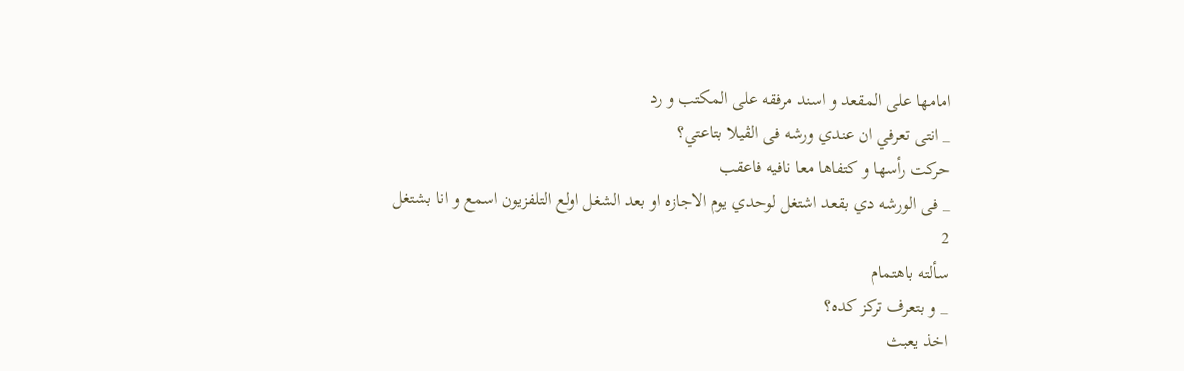امامها على المقعد و اسند مرفقه على المكتب و رد
_ انتى تعرفي ان عندي ورشه فى الڤيلا بتاعتي؟
حركت رأسها و كتفاها معا نافيه فاعقب
_ فى الورشه دي بقعد اشتغل لوحدي يوم الاجازه او بعد الشغل اولع التلفزيون اسمع و انا بشتغل
2
سألته باهتمام
_ و بتعرف تركز كده؟
اخذ يعبث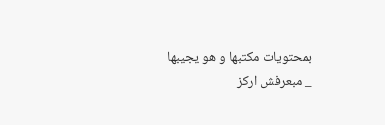بمحتويات مكتبها و هو يجيبها
_ مبعرفش اركز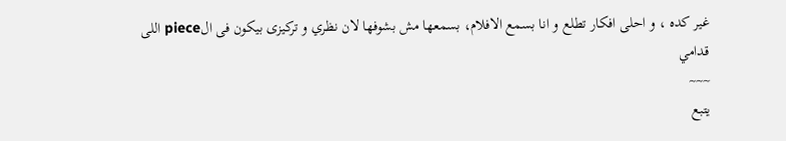غير كده ، و احلى افكار تطلع و انا بسمع الافلام، بسمعها مش بشوفها لان نظري و تركيزى بيكون فى الpiece اللى قدامي
~~~
يتبع